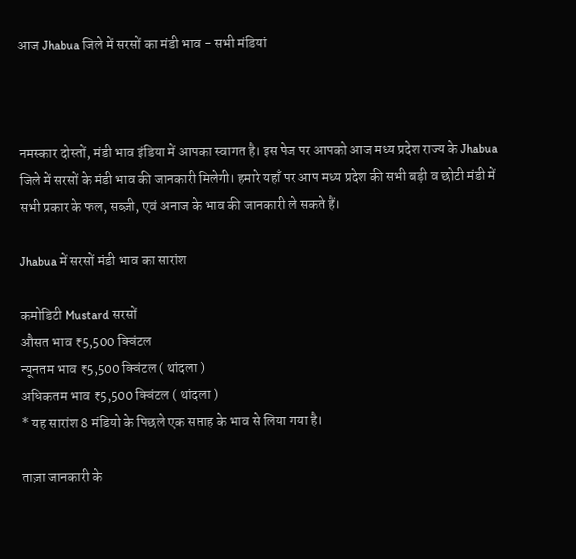आज Jhabua जिले में सरसों का मंडी भाव - सभी मंडियां



नमस्कार दोस्तों, मंडी भाव इंडिया में आपका स्वागत है। इस पेज पर आपको आज मध्य प्रदेश राज्य के Jhabua जिले में सरसों के मंडी भाव की जानकारी मिलेगी। हमारे यहाँ पर आप मध्य प्रदेश की सभी बड़ी व छोटी मंडी में सभी प्रकार के फल, सब्ज़ी, एवं अनाज के भाव की जानकारी ले सकते हैं।

Jhabua में सरसों मंडी भाव का सारांश

कमोडिटी Mustard सरसों
औसत भाव ₹5,500 क्विंटल
न्यूनतम भाव ₹5,500 क्विंटल ( थांदला )
अधिकतम भाव ₹5,500 क्विंटल ( थांदला )
* यह सारांश 8 मंडियो के पिछले एक सप्ताह के भाव से लिया गया है।

ताज़ा जानकारी के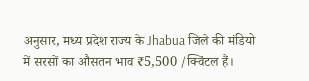अनुसार, मध्य प्रदेश राज्य के Jhabua जिले की मंडियो में सरसों का औसतन भाव ₹5,500 /क्विंटल हैं।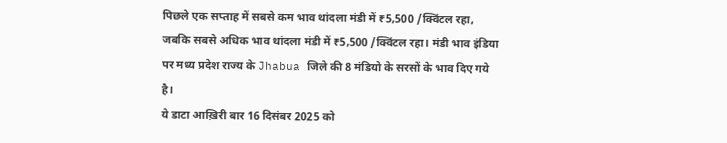पिछले एक सप्ताह में सबसे कम भाव थांदला मंडी में ₹5,500 /क्विंटल रहा, जबकि सबसे अधिक भाव थांदला मंडी में ₹5,500 /क्विंटल रहा। मंडी भाव इंडिया पर मध्य प्रदेश राज्य के Jhabua जिले की 8 मंडियो के सरसों के भाव दिए गये है।
ये डाटा आख़िरी बार 16 दिसंबर 2025 को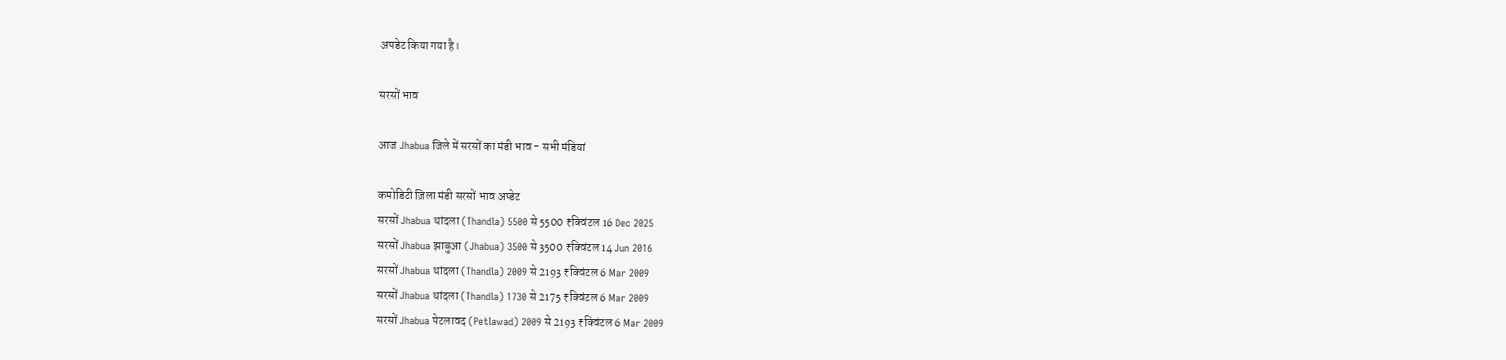अपडेट किया गया है।

सरसों भाव

आज Jhabua जिले में सरसों का मंडी भाव - सभी मंडियां

कमोडिटी ज़िला मंडी सरसों भाव अप्डेट
सरसों Jhabua थांदला (Thandla) 5500 से 5500 ₹क्विंटल 16 Dec 2025
सरसों Jhabua झाबुआ (Jhabua) 3500 से 3500 ₹क्विंटल 14 Jun 2016
सरसों Jhabua थांदला (Thandla) 2009 से 2193 ₹क्विंटल 6 Mar 2009
सरसों Jhabua थांदला (Thandla) 1730 से 2175 ₹क्विंटल 6 Mar 2009
सरसों Jhabua पेटलावद (Petlawad) 2009 से 2193 ₹क्विंटल 6 Mar 2009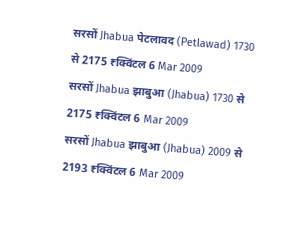सरसों Jhabua पेटलावद (Petlawad) 1730 से 2175 ₹क्विंटल 6 Mar 2009
सरसों Jhabua झाबुआ (Jhabua) 1730 से 2175 ₹क्विंटल 6 Mar 2009
सरसों Jhabua झाबुआ (Jhabua) 2009 से 2193 ₹क्विंटल 6 Mar 2009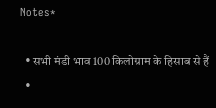Notes*

  • सभी मंडी भाव 100 किलोग्राम के हिसाब से हैं
  •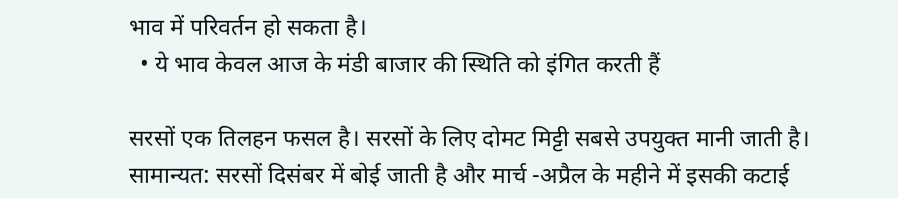भाव में परिवर्तन हो सकता है।
  • ये भाव केवल आज के मंडी बाजार की स्थिति को इंगित करती हैं

सरसों एक तिलहन फसल है। सरसों के लिए दोमट मिट्टी सबसे उपयुक्त मानी जाती है। सामान्यत: सरसों दिसंबर में बोई जाती है और मार्च -अप्रैल के महीने में इसकी कटाई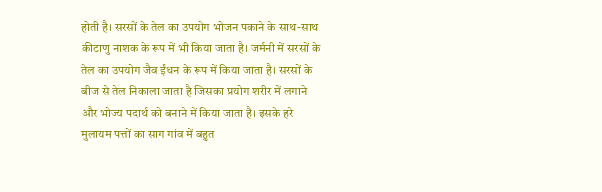होती है। सरसों के तेल का उपयोग भोजन पकाने के साथ-साथ कीटाणु नाशक के रूप में भी किया जाता है। जर्मनी में सरसों के तेल का उपयोग जैव ईंधन के रूप में किया जाता है। सरसों के बीज से तेल निकाला जाता है जिसका प्रयोग शरीर में लगाने और भोज्य पदार्थ को बनाने में किया जाता है। इसके हरे मुलायम पत्तों का साग गांव में बहुत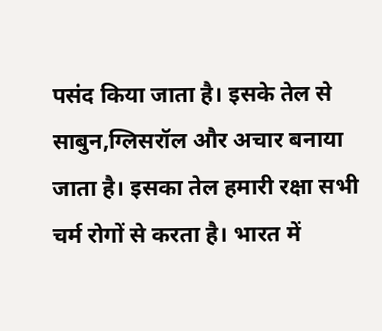पसंद किया जाता है। इसके तेल से साबुन,ग्लिसरॉल और अचार बनाया जाता है। इसका तेल हमारी रक्षा सभी चर्म रोगों से करता है। भारत में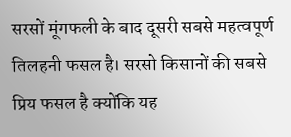सरसों मूंगफली के बाद दूसरी सबसे महत्वपूर्ण तिलहनी फसल है। सरसो किसानों की सबसे प्रिय फसल है क्योंकि यह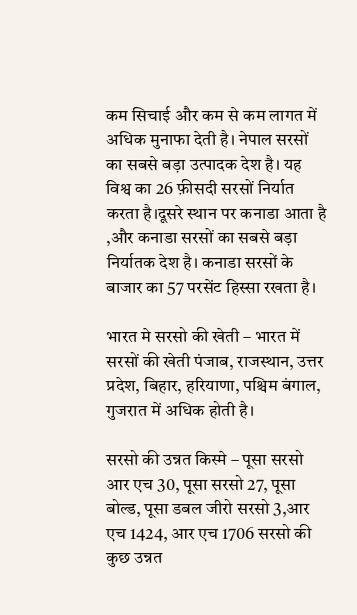कम सिचाई और कम से कम लागत में अधिक मुनाफा देती है। नेपाल सरसों का सबसे बड़ा उत्पादक देश है। यह विश्व का 26 फ़ीसदी सरसों निर्यात करता है।दूसरे स्थान पर कनाडा आता है ,और कनाडा सरसों का सबसे बड़ा निर्यातक देश है। कनाडा सरसों के बाजार का 57 परसेंट हिस्सा रखता है।

भारत मे सरसो की खेती – भारत में सरसों की खेती पंजाब, राजस्थान, उत्तर प्रदेश, बिहार, हरियाणा, पश्चिम बंगाल, गुजरात में अधिक होती है।

सरसो की उन्नत किस्मे – पूसा सरसो आर एच 30, पूसा सरसो 27, पूसा बोल्ड, पूसा डबल जीरो सरसो 3,आर एच 1424, आर एच 1706 सरसो की कुछ उन्नत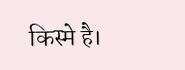किस्मे है।